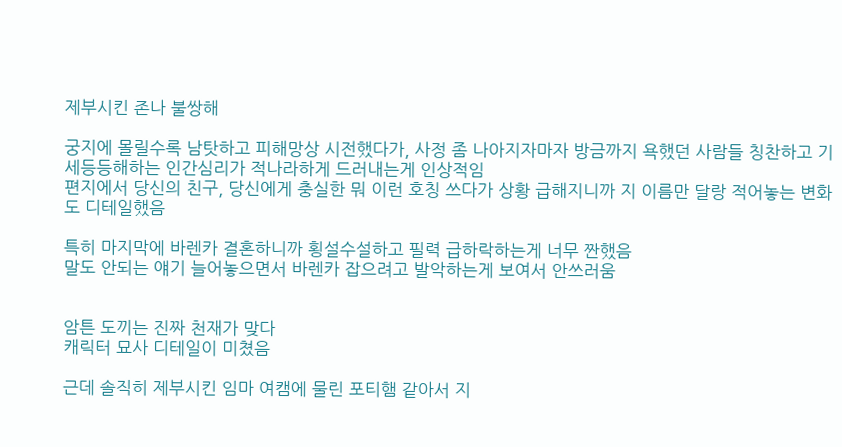제부시킨 존나 불쌍해

궁지에 몰릴수록 남탓하고 피해망상 시전했다가, 사정 좀 나아지자마자 방금까지 욕했던 사람들 칭찬하고 기세등등해하는 인간심리가 적나라하게 드러내는게 인상적임
편지에서 당신의 친구, 당신에게 충실한 뭐 이런 호칭 쓰다가 상황 급해지니까 지 이름만 달랑 적어놓는 변화도 디테일했음

특히 마지막에 바렌카 결혼하니까 횡설수설하고 필력 급하락하는게 너무 짠했음
말도 안되는 얘기 늘어놓으면서 바렌카 잡으려고 발악하는게 보여서 안쓰러움


암튼 도끼는 진짜 천재가 맞다
캐릭터 묘사 디테일이 미쳤음

근데 솔직히 제부시킨 임마 여캠에 물린 포티햄 같아서 지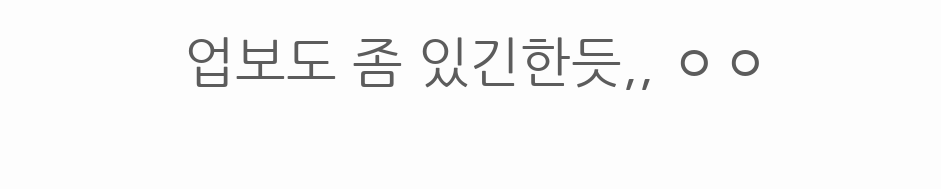업보도 좀 있긴한듯,, ㅇㅇ